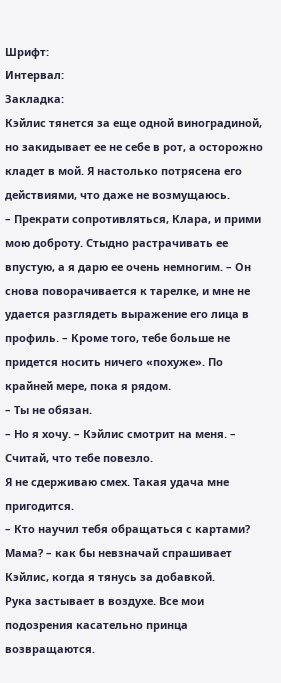Шрифт:
Интервал:
Закладка:
Кэйлис тянется за еще одной виноградиной, но закидывает ее не себе в рот, а осторожно кладет в мой. Я настолько потрясена его действиями, что даже не возмущаюсь.
– Прекрати сопротивляться, Клара, и прими мою доброту. Стыдно растрачивать ее впустую, а я дарю ее очень немногим. – Он снова поворачивается к тарелке, и мне не удается разглядеть выражение его лица в профиль. – Кроме того, тебе больше не придется носить ничего «похуже». По крайней мере, пока я рядом.
– Ты не обязан.
– Но я хочу. – Кэйлис смотрит на меня. – Считай, что тебе повезло.
Я не сдерживаю смех. Такая удача мне пригодится.
– Кто научил тебя обращаться с картами? Мама? – как бы невзначай спрашивает Кэйлис, когда я тянусь за добавкой.
Рука застывает в воздухе. Все мои подозрения касательно принца возвращаются.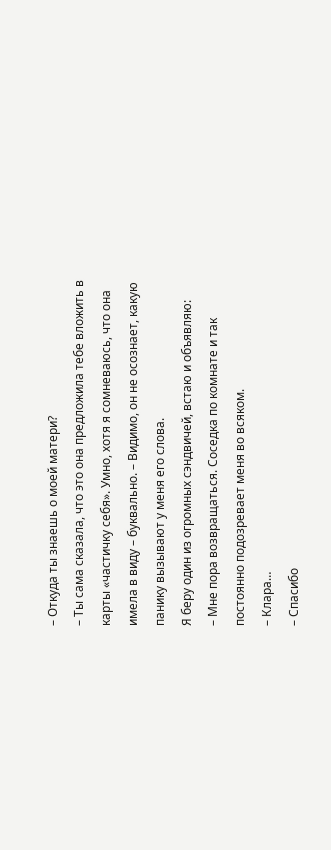– Откуда ты знаешь о моей матери?
– Ты сама сказала, что это она предложила тебе вложить в карты «частичку себя». Умно, хотя я сомневаюсь, что она имела в виду – буквально. – Видимо, он не осознает, какую панику вызывают у меня его слова.
Я беру один из огромных сэндвичей, встаю и объявляю:
– Мне пора возвращаться. Соседка по комнате и так постоянно подозревает меня во всяком.
– Клара…
– Спасибо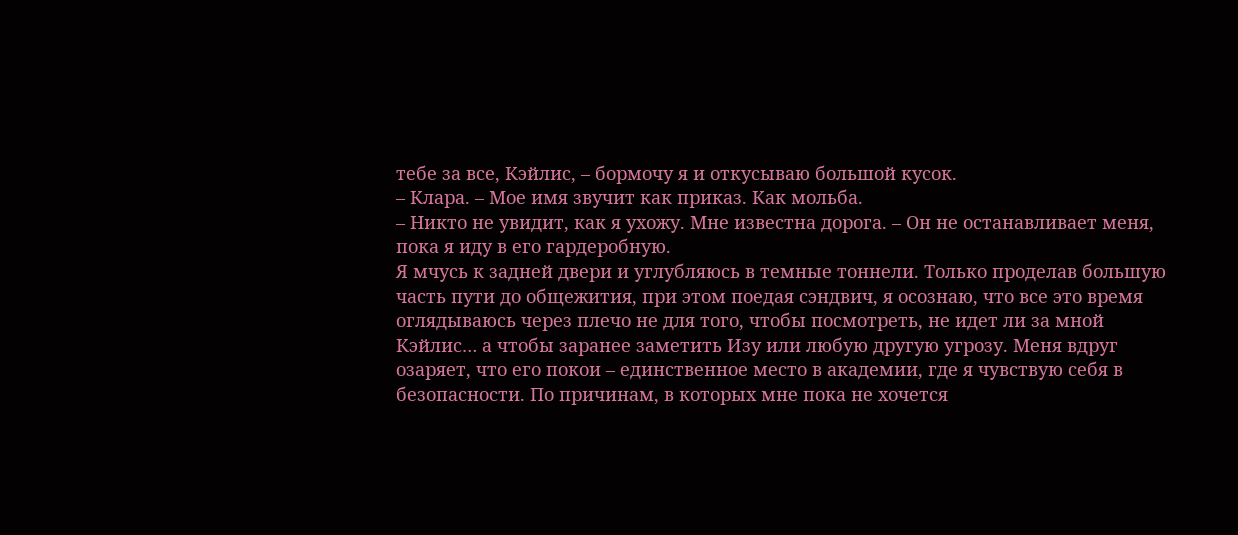тебе за все, Кэйлис, – бормочу я и откусываю большой кусок.
– Клара. – Мое имя звучит как приказ. Как мольба.
– Никто не увидит, как я ухожу. Мне известна дорога. – Он не останавливает меня, пока я иду в его гардеробную.
Я мчусь к задней двери и углубляюсь в темные тоннели. Только проделав большую часть пути до общежития, при этом поедая сэндвич, я осознаю, что все это время оглядываюсь через плечо не для того, чтобы посмотреть, не идет ли за мной Кэйлис… а чтобы заранее заметить Изу или любую другую угрозу. Меня вдруг озаряет, что его покои – единственное место в академии, где я чувствую себя в безопасности. По причинам, в которых мне пока не хочется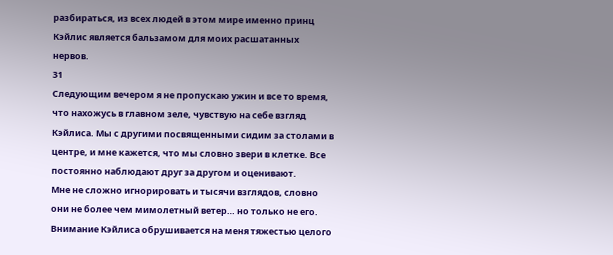разбираться, из всех людей в этом мире именно принц Кэйлис является бальзамом для моих расшатанных нервов.
31
Следующим вечером я не пропускаю ужин и все то время, что нахожусь в главном зеле, чувствую на себе взгляд Кэйлиса. Мы с другими посвященными сидим за столами в центре, и мне кажется, что мы словно звери в клетке. Все постоянно наблюдают друг за другом и оценивают.
Мне не сложно игнорировать и тысячи взглядов, словно они не более чем мимолетный ветер… но только не его. Внимание Кэйлиса обрушивается на меня тяжестью целого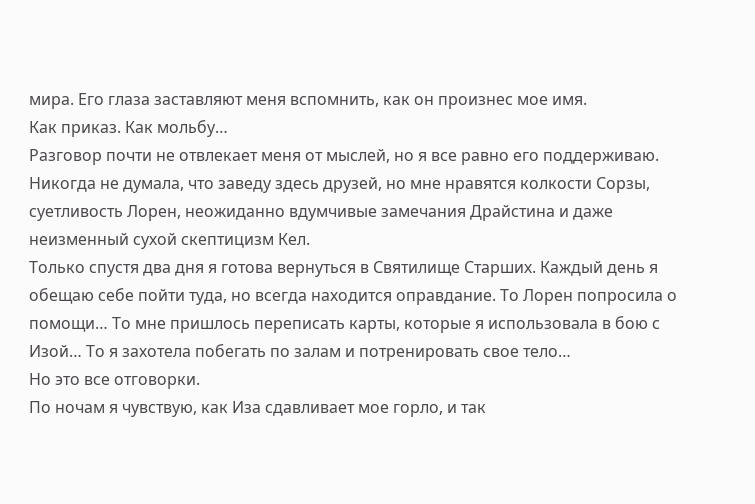мира. Его глаза заставляют меня вспомнить, как он произнес мое имя.
Как приказ. Как мольбу…
Разговор почти не отвлекает меня от мыслей, но я все равно его поддерживаю. Никогда не думала, что заведу здесь друзей, но мне нравятся колкости Сорзы, суетливость Лорен, неожиданно вдумчивые замечания Драйстина и даже неизменный сухой скептицизм Кел.
Только спустя два дня я готова вернуться в Святилище Старших. Каждый день я обещаю себе пойти туда, но всегда находится оправдание. То Лорен попросила о помощи… То мне пришлось переписать карты, которые я использовала в бою с Изой… То я захотела побегать по залам и потренировать свое тело…
Но это все отговорки.
По ночам я чувствую, как Иза сдавливает мое горло, и так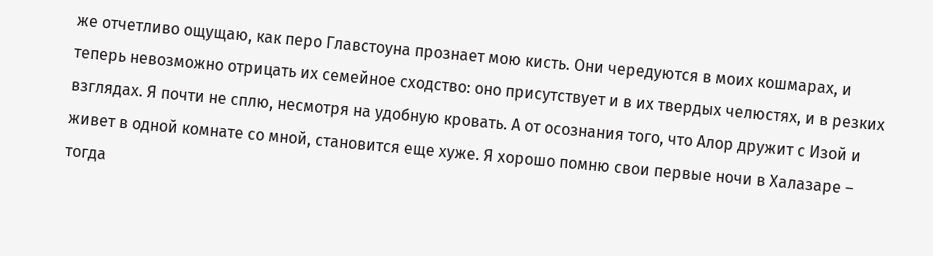же отчетливо ощущаю, как перо Главстоуна прознает мою кисть. Они чередуются в моих кошмарах, и теперь невозможно отрицать их семейное сходство: оно присутствует и в их твердых челюстях, и в резких взглядах. Я почти не сплю, несмотря на удобную кровать. А от осознания того, что Алор дружит с Изой и живет в одной комнате со мной, становится еще хуже. Я хорошо помню свои первые ночи в Халазаре – тогда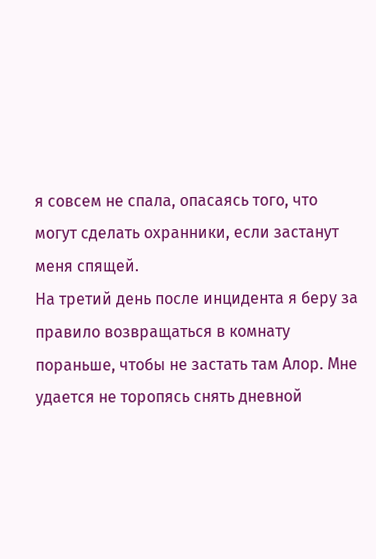я совсем не спала, опасаясь того, что могут сделать охранники, если застанут меня спящей.
На третий день после инцидента я беру за правило возвращаться в комнату пораньше, чтобы не застать там Алор. Мне удается не торопясь снять дневной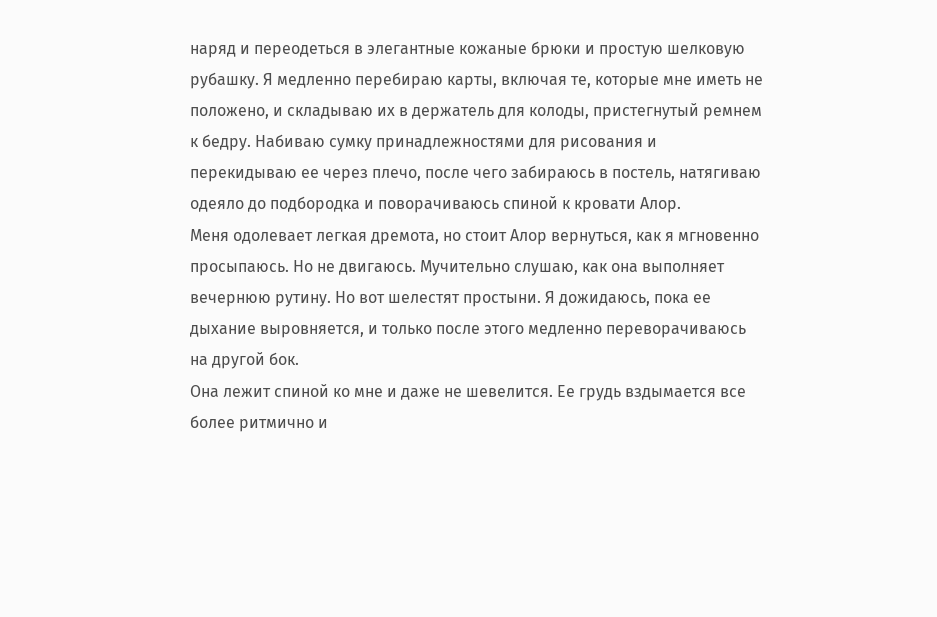наряд и переодеться в элегантные кожаные брюки и простую шелковую рубашку. Я медленно перебираю карты, включая те, которые мне иметь не положено, и складываю их в держатель для колоды, пристегнутый ремнем к бедру. Набиваю сумку принадлежностями для рисования и перекидываю ее через плечо, после чего забираюсь в постель, натягиваю одеяло до подбородка и поворачиваюсь спиной к кровати Алор.
Меня одолевает легкая дремота, но стоит Алор вернуться, как я мгновенно просыпаюсь. Но не двигаюсь. Мучительно слушаю, как она выполняет вечернюю рутину. Но вот шелестят простыни. Я дожидаюсь, пока ее дыхание выровняется, и только после этого медленно переворачиваюсь на другой бок.
Она лежит спиной ко мне и даже не шевелится. Ее грудь вздымается все более ритмично и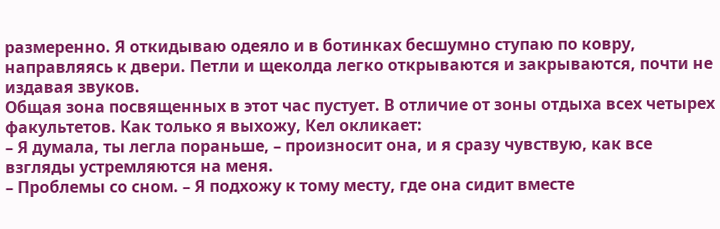размеренно. Я откидываю одеяло и в ботинках бесшумно ступаю по ковру, направляясь к двери. Петли и щеколда легко открываются и закрываются, почти не издавая звуков.
Общая зона посвященных в этот час пустует. В отличие от зоны отдыха всех четырех факультетов. Как только я выхожу, Кел окликает:
– Я думала, ты легла пораньше, – произносит она, и я сразу чувствую, как все взгляды устремляются на меня.
– Проблемы со сном. – Я подхожу к тому месту, где она сидит вместе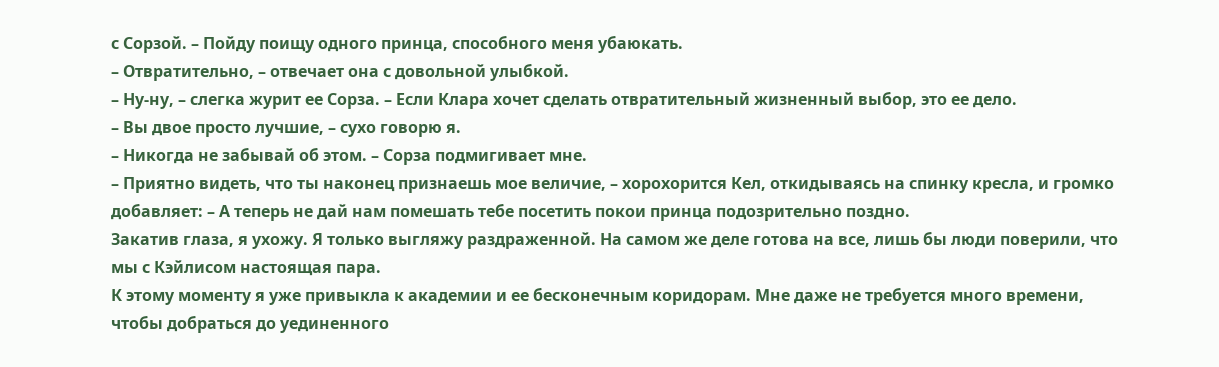с Сорзой. – Пойду поищу одного принца, способного меня убаюкать.
– Отвратительно, – отвечает она с довольной улыбкой.
– Ну-ну, – слегка журит ее Сорза. – Если Клара хочет сделать отвратительный жизненный выбор, это ее дело.
– Вы двое просто лучшие, – сухо говорю я.
– Никогда не забывай об этом. – Сорза подмигивает мне.
– Приятно видеть, что ты наконец признаешь мое величие, – хорохорится Кел, откидываясь на спинку кресла, и громко добавляет: – А теперь не дай нам помешать тебе посетить покои принца подозрительно поздно.
Закатив глаза, я ухожу. Я только выгляжу раздраженной. На самом же деле готова на все, лишь бы люди поверили, что мы с Кэйлисом настоящая пара.
К этому моменту я уже привыкла к академии и ее бесконечным коридорам. Мне даже не требуется много времени, чтобы добраться до уединенного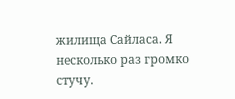жилища Сайласа. Я несколько раз громко стучу.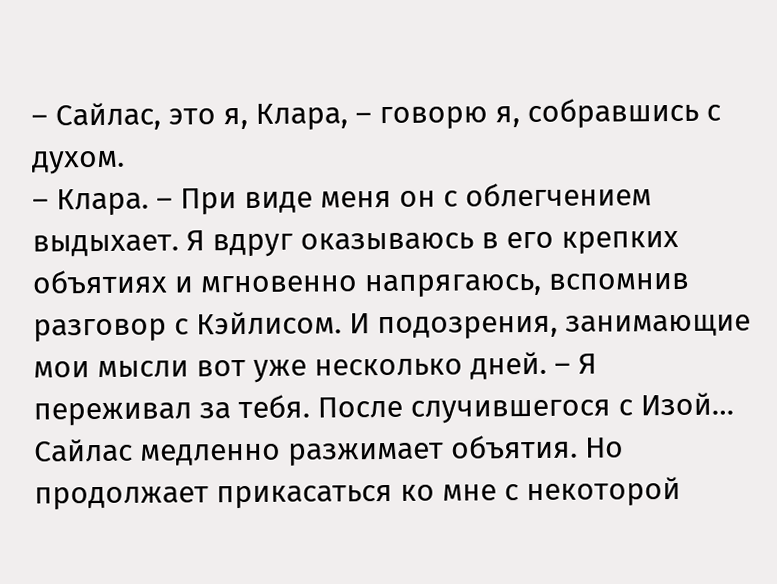– Сайлас, это я, Клара, – говорю я, собравшись с духом.
– Клара. – При виде меня он с облегчением выдыхает. Я вдруг оказываюсь в его крепких объятиях и мгновенно напрягаюсь, вспомнив разговор с Кэйлисом. И подозрения, занимающие мои мысли вот уже несколько дней. – Я переживал за тебя. После случившегося с Изой…
Сайлас медленно разжимает объятия. Но продолжает прикасаться ко мне с некоторой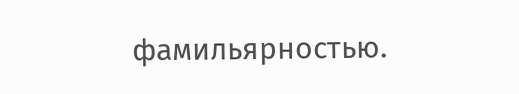фамильярностью.